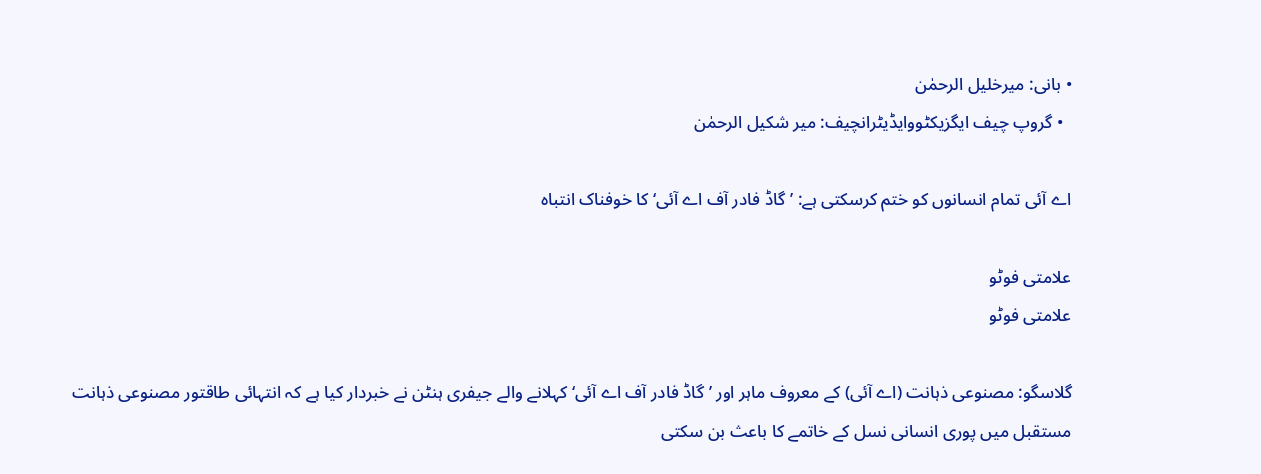• بانی: میرخلیل الرحمٰن
  • گروپ چیف ایگزیکٹووایڈیٹرانچیف: میر شکیل الرحمٰن

اے آئی تمام انسانوں کو ختم کرسکتی ہے: ’گاڈ فادر آف اے آئی‘ کا خوفناک انتباہ

علامتی فوٹو
علامتی فوٹو

گلاسگو: مصنوعی ذہانت (اے آئی) کے معروف ماہر اور ’گاڈ فادر آف اے آئی‘ کہلانے والے جیفری ہنٹن نے خبردار کیا ہے کہ انتہائی طاقتور مصنوعی ذہانت مستقبل میں پوری انسانی نسل کے خاتمے کا باعث بن سکتی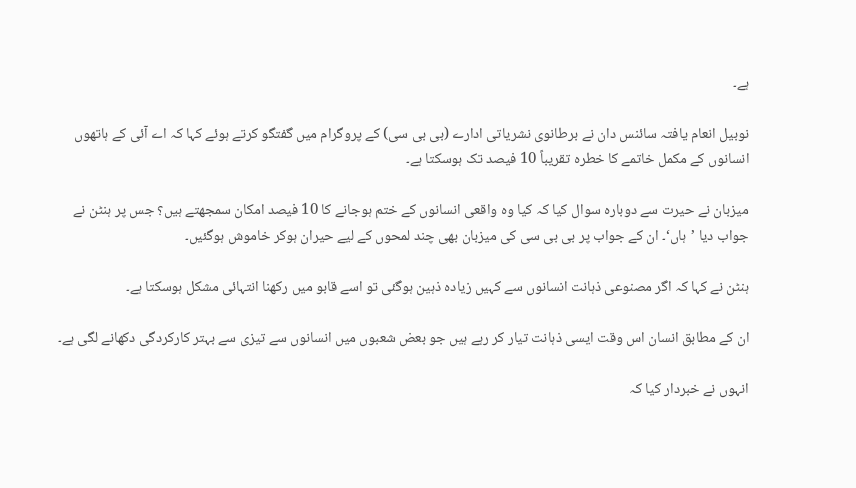ہے۔

نوبیل انعام یافتہ سائنس دان نے برطانوی نشریاتی ادارے (بی بی سی) کے پروگرام میں گفتگو کرتے ہوئے کہا کہ اے آئی کے ہاتھوں انسانوں کے مکمل خاتمے کا خطرہ تقریباً 10 فیصد تک ہوسکتا ہے۔

میزبان نے حیرت سے دوبارہ سوال کیا کہ کیا وہ واقعی انسانوں کے ختم ہوجانے کا 10 فیصد امکان سمجھتے ہیں؟ جس پر ہنٹن نے جواب دیا ’ہاں‘۔ ان کے جواب پر بی بی سی کی میزبان بھی چند لمحوں کے لیے حیران ہوکر خاموش ہوگئیں۔

ہنٹن نے کہا کہ اگر مصنوعی ذہانت انسانوں سے کہیں زیادہ ذہین ہوگئی تو اسے قابو میں رکھنا انتہائی مشکل ہوسکتا ہے۔

ان کے مطابق انسان اس وقت ایسی ذہانت تیار کر رہے ہیں جو بعض شعبوں میں انسانوں سے تیزی سے بہتر کارکردگی دکھانے لگی ہے۔

انہوں نے خبردار کیا کہ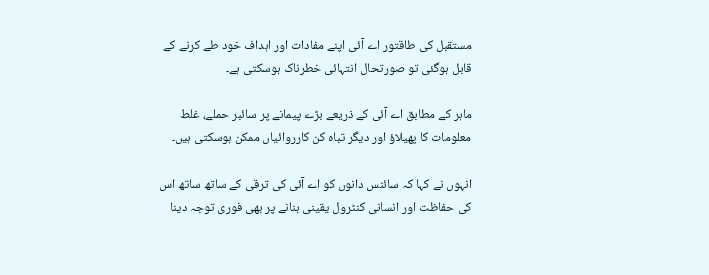مستقبل کی طاقتور اے آئی اپنے مفادات اور اہداف خود طے کرنے کے قابل ہوگئی تو صورتحال انتہائی خطرناک ہوسکتی ہے۔

ماہر کے مطابق اے آئی کے ذریعے بڑے پیمانے پر سائبر حملے، غلط معلومات کا پھیلاؤ اور دیگر تباہ کن کارروائیاں ممکن ہوسکتی ہیں۔

انہوں نے کہا کہ سائنس دانوں کو اے آئی کی ترقی کے ساتھ ساتھ اس کی حفاظت اور انسانی کنٹرول یقینی بنانے پر بھی فوری توجہ دینا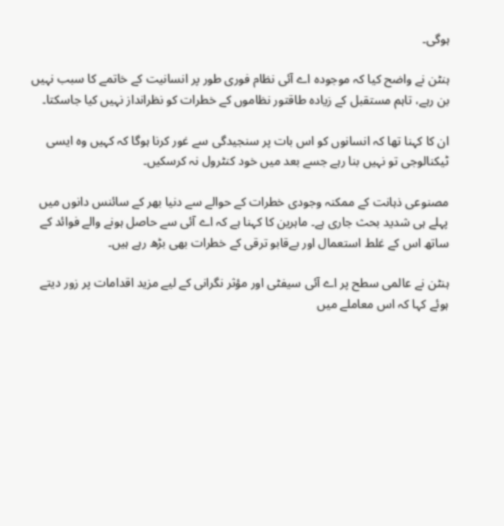ہوگی۔

ہنٹن نے واضح کیا کہ موجودہ اے آئی نظام فوری طور پر انسانیت کے خاتمے کا سبب نہیں بن رہے، تاہم مستقبل کے زیادہ طاقتور نظاموں کے خطرات کو نظرانداز نہیں کیا جاسکتا۔

ان کا کہنا تھا کہ انسانوں کو اس بات پر سنجیدگی سے غور کرنا ہوگا کہ کہیں وہ ایسی ٹیکنالوجی تو نہیں بنا رہے جسے بعد میں خود کنٹرول نہ کرسکیں۔

مصنوعی ذہانت کے ممکنہ وجودی خطرات کے حوالے سے دنیا بھر کے سائنس دانوں میں پہلے ہی شدید بحث جاری ہے۔ ماہرین کا کہنا ہے کہ اے آئی سے حاصل ہونے والے فوائد کے ساتھ اس کے غلط استعمال اور بےقابو ترقی کے خطرات بھی بڑھ رہے ہیں۔

ہنٹن نے عالمی سطح پر اے آئی سیفٹی اور مؤثر نگرانی کے لیے مزید اقدامات پر زور دیتے ہوئے کہا کہ اس معاملے میں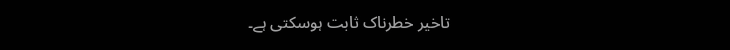تاخیر خطرناک ثابت ہوسکتی ہے۔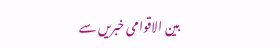بین الاقوامی خبریں سے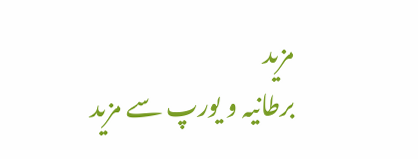مزید
برطانیہ و یورپ سے مزید